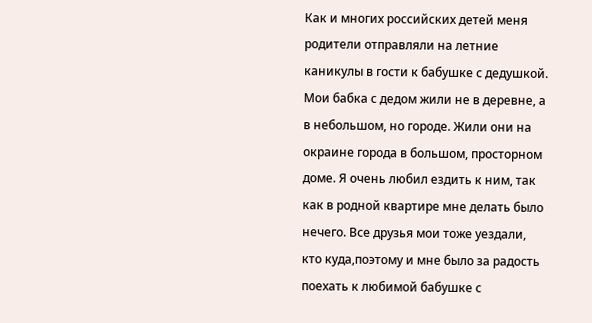Как и многих российских детей меня родители отправляли на летние каникулы в гости к бабушке с дедушкой. Мои бабка с дедом жили не в деревне, а в небольшом, но городе. Жили они на окраине города в большом, просторном доме. Я очень любил ездить к ним, так как в родной квартире мне делать было нечего. Все друзья мои тоже уездали, кто куда,поэтому и мне было за радость поехать к любимой бабушке с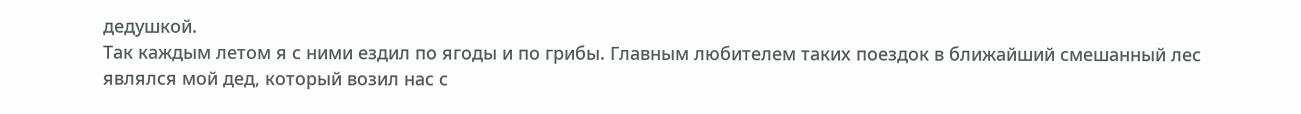дедушкой.
Так каждым летом я с ними ездил по ягоды и по грибы. Главным любителем таких поездок в ближайший смешанный лес являлся мой дед, который возил нас с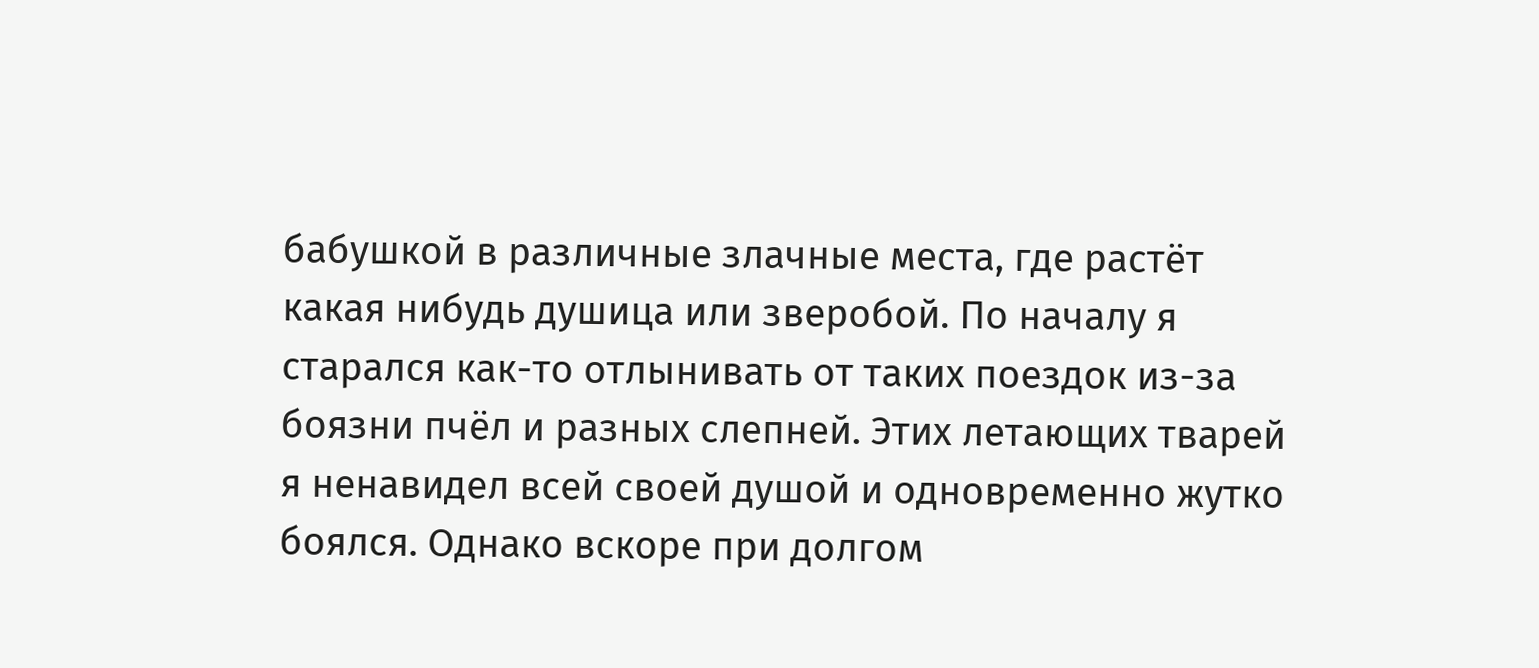бабушкой в различные злачные места, где растёт какая нибудь душица или зверобой. По началу я старался как-то отлынивать от таких поездок из-за боязни пчёл и разных слепней. Этих летающих тварей я ненавидел всей своей душой и одновременно жутко боялся. Однако вскоре при долгом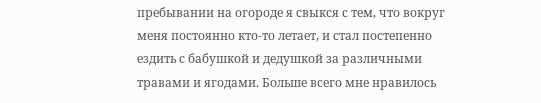пребывании на огороде я свыкся с тем, что вокруг меня постоянно кто-то летает, и стал постепенно ездить с бабушкой и дедушкой за различными травами и ягодами. Больше всего мне нравилось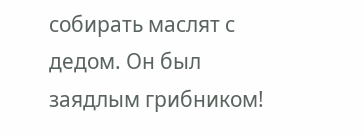собирать маслят с дедом. Он был заядлым грибником!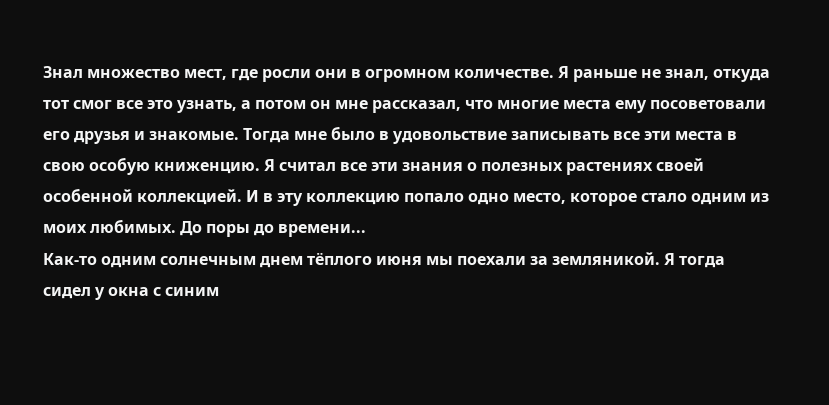Знал множество мест, где росли они в огромном количестве. Я раньше не знал, откуда тот смог все это узнать, а потом он мне рассказал, что многие места ему посоветовали его друзья и знакомые. Тогда мне было в удовольствие записывать все эти места в свою особую книженцию. Я считал все эти знания о полезных растениях своей особенной коллекцией. И в эту коллекцию попало одно место, которое стало одним из моих любимых. До поры до времени...
Как-то одним солнечным днем тёплого июня мы поехали за земляникой. Я тогда сидел у окна с синим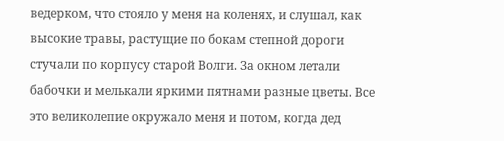ведерком, что стояло у меня на коленях, и слушал, как высокие травы, растущие по бокам степной дороги стучали по корпусу старой Волги. За окном летали бабочки и мелькали яркими пятнами разные цветы. Все это великолепие окружало меня и потом, когда дед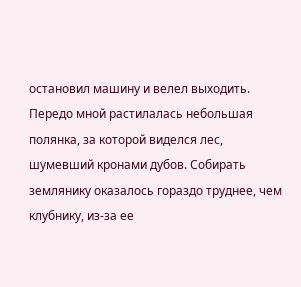остановил машину и велел выходить. Передо мной растилалась небольшая полянка, за которой виделся лес, шумевший кронами дубов. Собирать землянику оказалось гораздо труднее, чем клубнику, из-за ее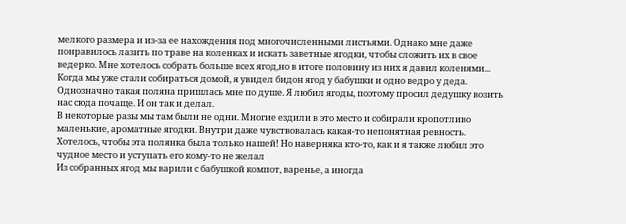мелкого размера и из-за ее нахождения под многочисленными листьями. Однако мне даже понравилось лазить по траве на коленках и искать заветные ягодки, чтобы сложить их в свое ведерко. Мне хотелось собрать больше всех ягод,но в итоге половину из них я давил коленями... Когда мы уже стали собираться домой, я увидел бидон ягод у бабушки и одно ведро у деда. Однозначно такая поляна пришлась мне по душе. Я любил ягоды, поэтому просил дедушку возить нас сюда почаще. И он так и делал.
В некоторые разы мы там были не одни. Многие ездили в это место и собирали кропотливо маленькие, ароматные ягодки. Внутри даже чувствовалась какая-то непонятная ревность. Хотелось, чтобы эта полянка была только нашей! Но наверняка кто-то, как и я также любил это чудное место и уступать его кому-то не желал
Из собранных ягод мы варили с бабушкой компот, варенье, а иногда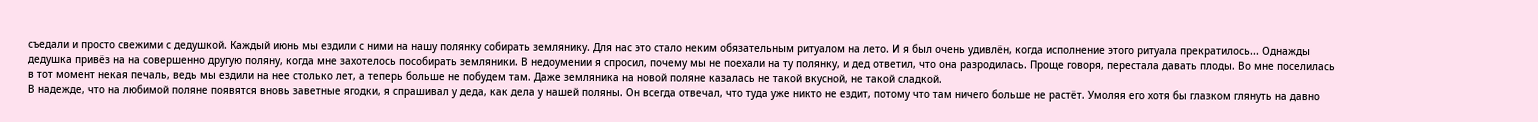съедали и просто свежими с дедушкой. Каждый июнь мы ездили с ними на нашу полянку собирать землянику. Для нас это стало неким обязательным ритуалом на лето. И я был очень удивлён, когда исполнение этого ритуала прекратилось... Однажды дедушка привёз на на совершенно другую поляну, когда мне захотелось пособирать земляники. В недоумении я спросил, почему мы не поехали на ту полянку, и дед ответил, что она разродилась. Проще говоря, перестала давать плоды. Во мне поселилась в тот момент некая печаль, ведь мы ездили на нее столько лет, а теперь больше не побудем там. Даже земляника на новой поляне казалась не такой вкусной, не такой сладкой.
В надежде, что на любимой поляне появятся вновь заветные ягодки, я спрашивал у деда, как дела у нашей поляны. Он всегда отвечал, что туда уже никто не ездит, потому что там ничего больше не растёт. Умоляя его хотя бы глазком глянуть на давно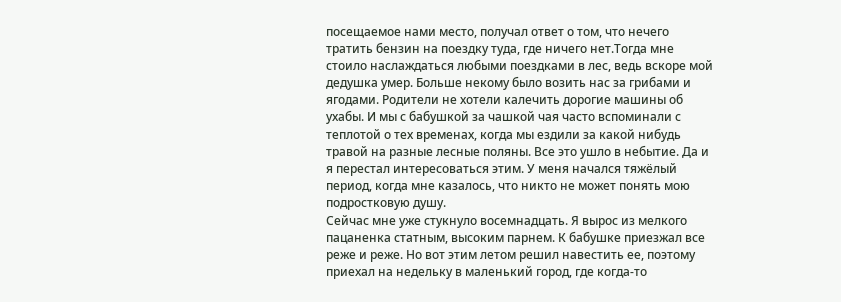посещаемое нами место, получал ответ о том, что нечего тратить бензин на поездку туда, где ничего нет.Тогда мне стоило наслаждаться любыми поездками в лес, ведь вскоре мой дедушка умер. Больше некому было возить нас за грибами и ягодами. Родители не хотели калечить дорогие машины об ухабы. И мы с бабушкой за чашкой чая часто вспоминали с теплотой о тех временах, когда мы ездили за какой нибудь травой на разные лесные поляны. Все это ушло в небытие. Да и я перестал интересоваться этим. У меня начался тяжёлый период, когда мне казалось, что никто не может понять мою подростковую душу.
Сейчас мне уже стукнуло восемнадцать. Я вырос из мелкого пацаненка статным, высоким парнем. К бабушке приезжал все реже и реже. Но вот этим летом решил навестить ее, поэтому приехал на недельку в маленький город, где когда-то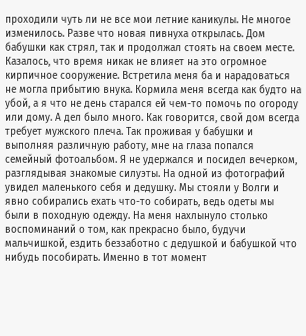проходили чуть ли не все мои летние каникулы. Не многое изменилось. Разве что новая пивнуха открылась. Дом бабушки как стрял, так и продолжал стоять на своем месте. Казалось, что время никак не влияет на это огромное кирпичное сооружение. Встретила меня ба и нарадоваться не могла прибытию внука. Кормила меня всегда как будто на убой, а я что не день старался ей чем-то помочь по огороду или дому. А дел было много. Как говорится, свой дом всегда требует мужского плеча. Так проживая у бабушки и выполняя различную работу, мне на глаза попался семейный фотоальбом. Я не удержался и посидел вечерком, разглядывая знакомые силуэты. На одной из фотографий увидел маленького себя и дедушку. Мы стояли у Волги и явно собирались ехать что-то собирать, ведь одеты мы были в походную одежду. На меня нахлынуло столько воспоминаний о том, как прекрасно было, будучи мальчишкой, ездить беззаботно с дедушкой и бабушкой что нибудь пособирать. Именно в тот момент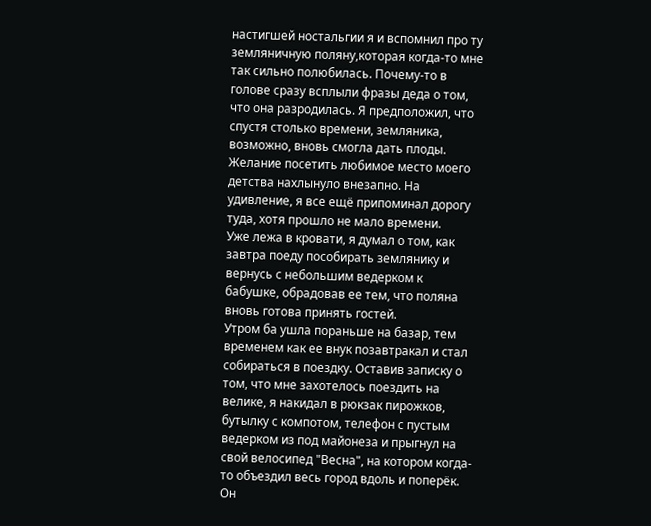настигшей ностальгии я и вспомнил про ту земляничную поляну,которая когда-то мне так сильно полюбилась. Почему-то в голове сразу всплыли фразы деда о том, что она разродилась. Я предположил, что спустя столько времени, земляника, возможно, вновь смогла дать плоды. Желание посетить любимое место моего детства нахлынуло внезапно. На удивление, я все ещё припоминал дорогу туда, хотя прошло не мало времени.
Уже лежа в кровати, я думал о том, как завтра поеду пособирать землянику и вернусь с небольшим ведерком к бабушке, обрадовав ее тем, что поляна вновь готова принять гостей.
Утром ба ушла пораньше на базар, тем временем как ее внук позавтракал и стал собираться в поездку. Оставив записку о том, что мне захотелось поездить на велике, я накидал в рюкзак пирожков, бутылку с компотом, телефон с пустым ведерком из под майонеза и прыгнул на свой велосипед "Весна", на котором когда-то объездил весь город вдоль и поперёк. Он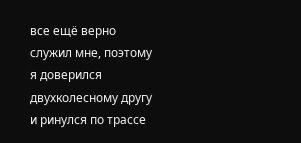все ещё верно служил мне, поэтому я доверился двухколесному другу и ринулся по трассе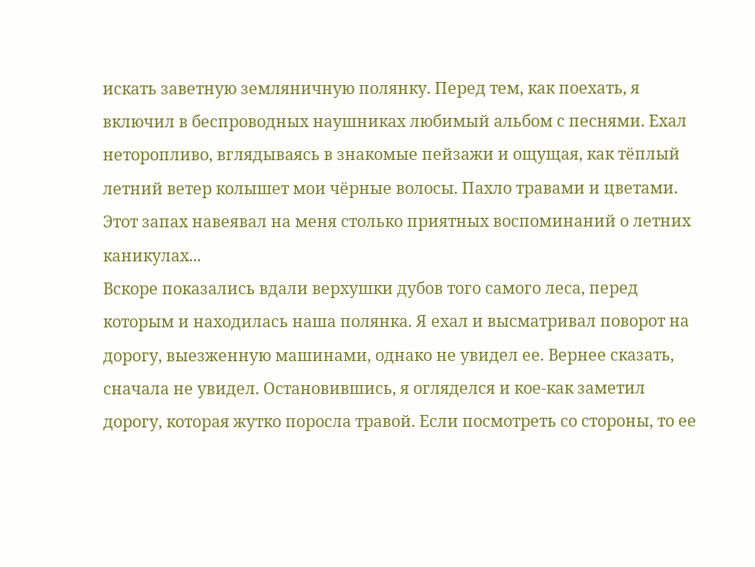искать заветную земляничную полянку. Перед тем, как поехать, я включил в беспроводных наушниках любимый альбом с песнями. Ехал неторопливо, вглядываясь в знакомые пейзажи и ощущая, как тёплый летний ветер колышет мои чёрные волосы. Пахло травами и цветами. Этот запах навеявал на меня столько приятных воспоминаний о летних каникулах...
Вскоре показались вдали верхушки дубов того самого леса, перед которым и находилась наша полянка. Я ехал и высматривал поворот на дорогу, выезженную машинами, однако не увидел ее. Вернее сказать, сначала не увидел. Остановившись, я огляделся и кое-как заметил дорогу, которая жутко поросла травой. Если посмотреть со стороны, то ее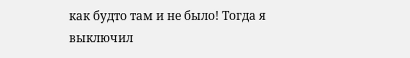как будто там и не было! Тогда я выключил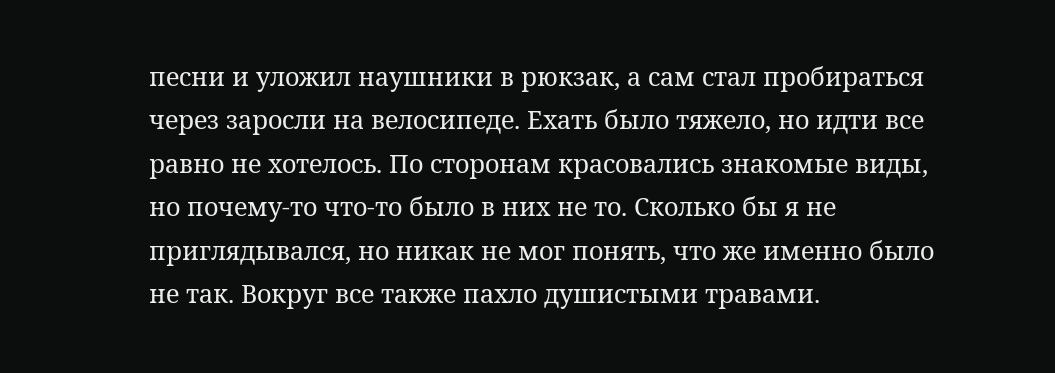песни и уложил наушники в рюкзак, а сам стал пробираться через заросли на велосипеде. Ехать было тяжело, но идти все равно не хотелось. По сторонам красовались знакомые виды, но почему-то что-то было в них не то. Сколько бы я не приглядывался, но никак не мог понять, что же именно было не так. Вокруг все также пахло душистыми травами.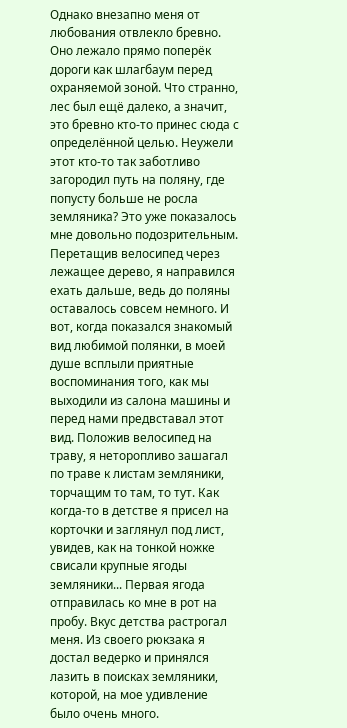Однако внезапно меня от любования отвлекло бревно. Оно лежало прямо поперёк дороги как шлагбаум перед охраняемой зоной. Что странно, лес был ещё далеко, а значит, это бревно кто-то принес сюда с определённой целью. Неужели этот кто-то так заботливо загородил путь на поляну, где попусту больше не росла земляника? Это уже показалось мне довольно подозрительным. Перетащив велосипед через лежащее дерево, я направился ехать дальше, ведь до поляны оставалось совсем немного. И вот, когда показался знакомый вид любимой полянки, в моей душе всплыли приятные воспоминания того, как мы выходили из салона машины и перед нами предвставал этот вид. Положив велосипед на траву, я неторопливо зашагал по траве к листам земляники, торчащим то там, то тут. Как когда-то в детстве я присел на корточки и заглянул под лист, увидев, как на тонкой ножке свисали крупные ягоды земляники... Первая ягода отправилась ко мне в рот на пробу. Вкус детства растрогал меня. Из своего рюкзака я достал ведерко и принялся лазить в поисках земляники, которой, на мое удивление было очень много.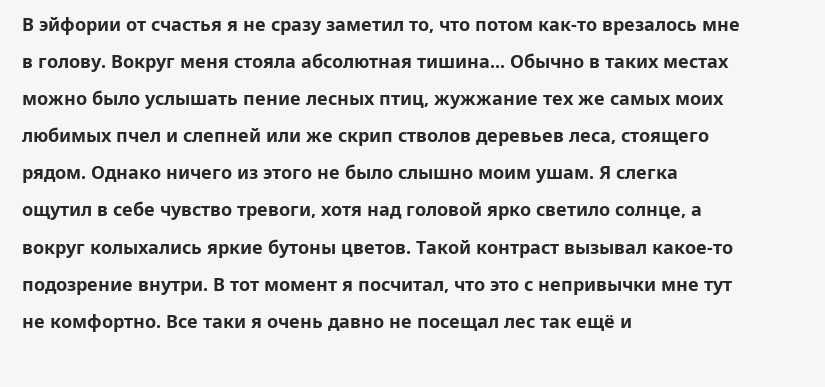В эйфории от счастья я не сразу заметил то, что потом как-то врезалось мне в голову. Вокруг меня стояла абсолютная тишина... Обычно в таких местах можно было услышать пение лесных птиц, жужжание тех же самых моих любимых пчел и слепней или же скрип стволов деревьев леса, стоящего рядом. Однако ничего из этого не было слышно моим ушам. Я слегка ощутил в себе чувство тревоги, хотя над головой ярко светило солнце, а вокруг колыхались яркие бутоны цветов. Такой контраст вызывал какое-то подозрение внутри. В тот момент я посчитал, что это с непривычки мне тут не комфортно. Все таки я очень давно не посещал лес так ещё и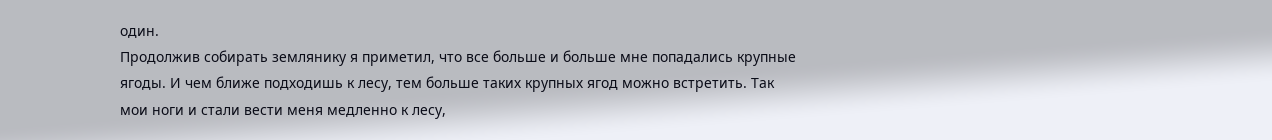один.
Продолжив собирать землянику я приметил, что все больше и больше мне попадались крупные ягоды. И чем ближе подходишь к лесу, тем больше таких крупных ягод можно встретить. Так мои ноги и стали вести меня медленно к лесу,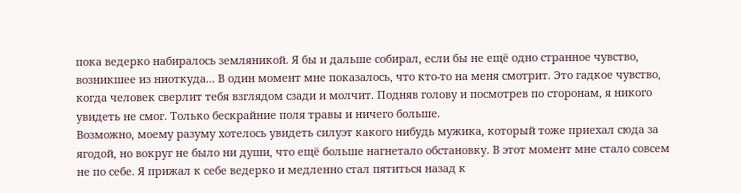пока ведерко набиралось земляникой. Я бы и дальше собирал, если бы не ещё одно странное чувство, возникшее из ниоткуда... В один момент мне показалось, что кто-то на меня смотрит. Это гадкое чувство, когда человек сверлит тебя взглядом сзади и молчит. Подняв голову и посмотрев по сторонам, я никого увидеть не смог. Только бескрайние поля травы и ничего больше.
Возможно, моему разуму хотелось увидеть силуэт какого нибудь мужика, который тоже приехал сюда за ягодой, но вокруг не было ни души, что ещё больше нагнетало обстановку. В этот момент мне стало совсем не по себе. Я прижал к себе ведерко и медленно стал пятиться назад к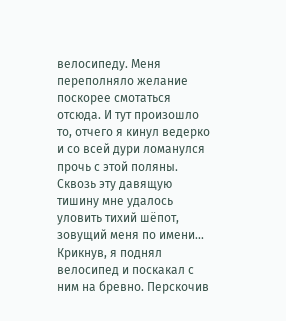велосипеду. Меня переполняло желание поскорее смотаться отсюда. И тут произошло то, отчего я кинул ведерко и со всей дури ломанулся прочь с этой поляны. Сквозь эту давящую тишину мне удалось уловить тихий шёпот, зовущий меня по имени... Крикнув, я поднял велосипед и поскакал с ним на бревно. Перскочив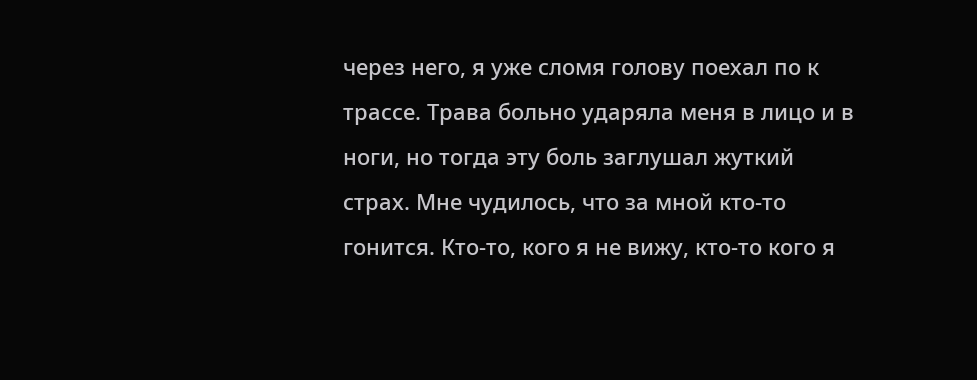через него, я уже сломя голову поехал по к трассе. Трава больно ударяла меня в лицо и в ноги, но тогда эту боль заглушал жуткий страх. Мне чудилось, что за мной кто-то гонится. Кто-то, кого я не вижу, кто-то кого я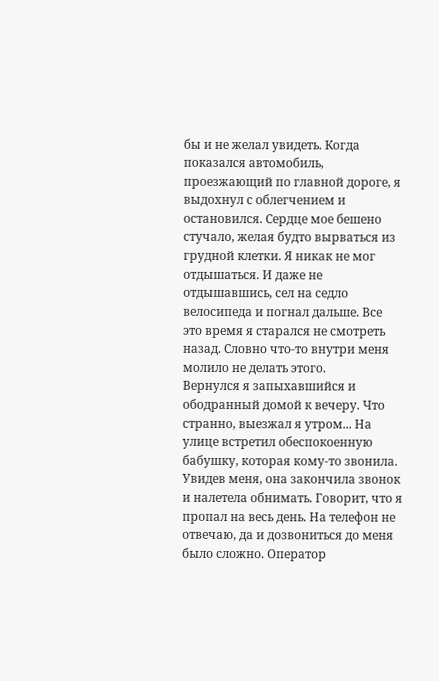бы и не желал увидеть. Когда показался автомобиль, проезжающий по главной дороге, я выдохнул с облегчением и остановился. Сердце мое бешено стучало, желая будто вырваться из грудной клетки. Я никак не мог отдышаться. И даже не отдышавшись, сел на седло велосипеда и погнал дальше. Все это время я старался не смотреть назад. Словно что-то внутри меня молило не делать этого.
Вернулся я запыхавшийся и ободранный домой к вечеру. Что странно, выезжал я утром... На улице встретил обеспокоенную бабушку, которая кому-то звонила. Увидев меня, она закончила звонок и налетела обнимать. Говорит, что я пропал на весь день. На телефон не отвечаю, да и дозвониться до меня было сложно. Оператор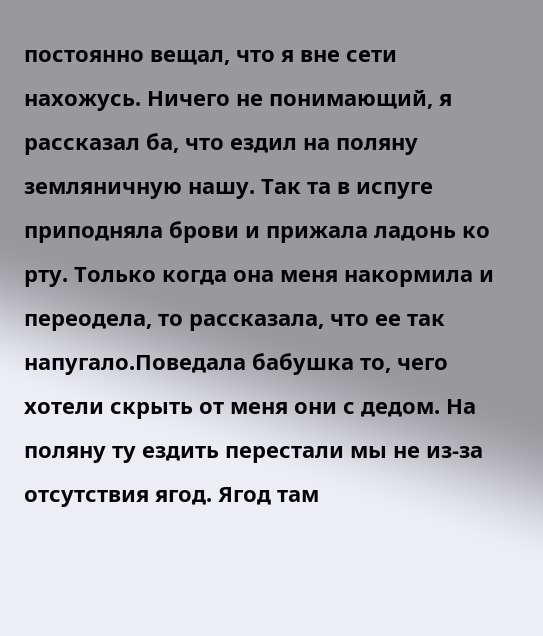постоянно вещал, что я вне сети нахожусь. Ничего не понимающий, я рассказал ба, что ездил на поляну земляничную нашу. Так та в испуге приподняла брови и прижала ладонь ко рту. Только когда она меня накормила и переодела, то рассказала, что ее так напугало.Поведала бабушка то, чего хотели скрыть от меня они с дедом. На поляну ту ездить перестали мы не из-за отсутствия ягод. Ягод там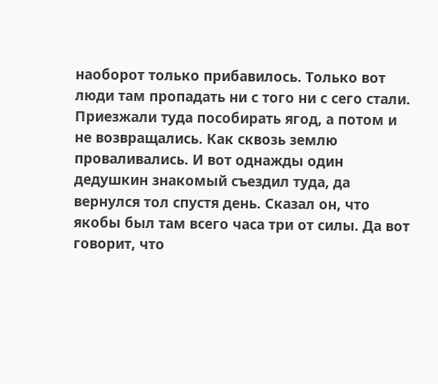наоборот только прибавилось. Только вот люди там пропадать ни с того ни с сего стали. Приезжали туда пособирать ягод, а потом и не возвращались. Как сквозь землю проваливались. И вот однажды один дедушкин знакомый съездил туда, да вернулся тол спустя день. Сказал он, что якобы был там всего часа три от силы. Да вот говорит, что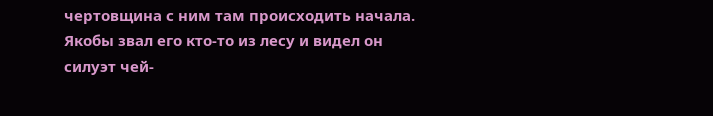чертовщина с ним там происходить начала. Якобы звал его кто-то из лесу и видел он силуэт чей-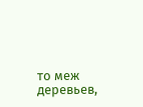то меж деревьев,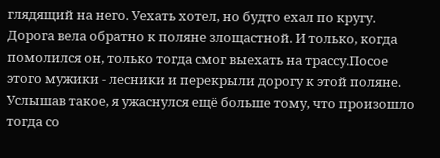глядящий на него. Уехать хотел, но будто ехал по кругу. Дорога вела обратно к поляне злощастной. И только, когда помолился он, только тогда смог выехать на трассу.Посое этого мужики - лесники и перекрыли дорогу к этой поляне.
Услышав такое, я ужаснулся ещё больше тому, что произошло тогда со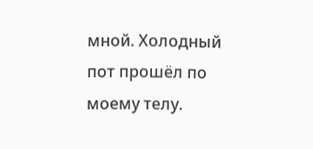мной. Холодный пот прошёл по моему телу.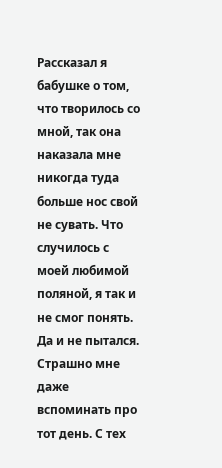Рассказал я бабушке о том, что творилось со мной, так она наказала мне никогда туда больше нос свой не сувать. Что случилось с моей любимой поляной, я так и не смог понять. Да и не пытался. Страшно мне даже вспоминать про тот день. С тех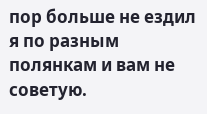пор больше не ездил я по разным полянкам и вам не советую.